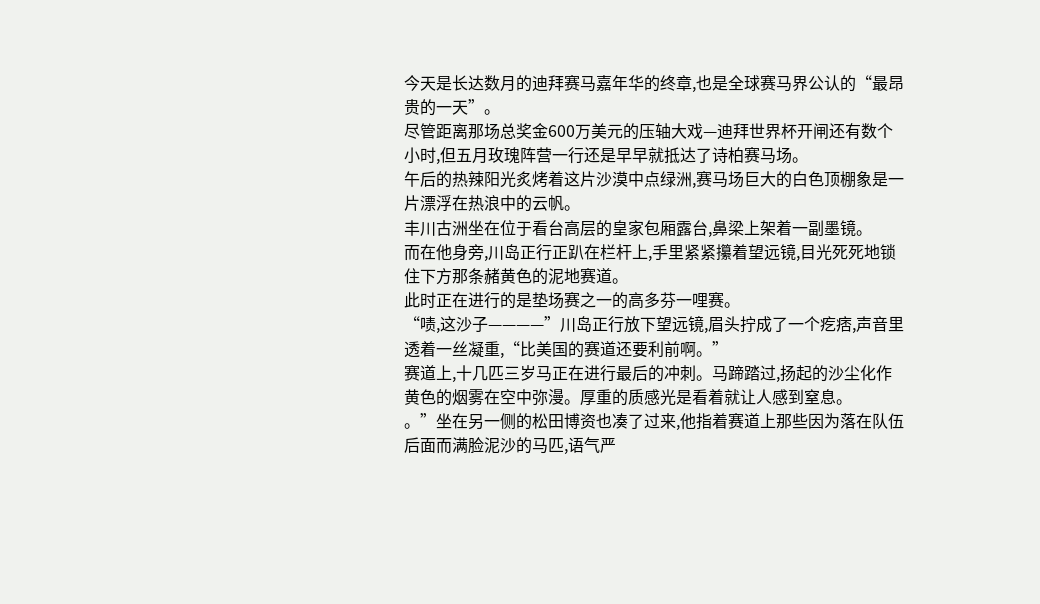今天是长达数月的迪拜赛马嘉年华的终章,也是全球赛马界公认的“最昂贵的一天”。
尽管距离那场总奖金600万美元的压轴大戏—迪拜世界杯开闸还有数个小时,但五月玫瑰阵营一行还是早早就抵达了诗柏赛马场。
午后的热辣阳光炙烤着这片沙漠中点绿洲,赛马场巨大的白色顶棚象是一片漂浮在热浪中的云帆。
丰川古洲坐在位于看台高层的皇家包厢露台,鼻梁上架着一副墨镜。
而在他身旁,川岛正行正趴在栏杆上,手里紧紧攥着望远镜,目光死死地锁住下方那条赭黄色的泥地赛道。
此时正在进行的是垫场赛之一的高多芬一哩赛。
“啧,这沙子————”川岛正行放下望远镜,眉头拧成了一个疙痞,声音里透着一丝凝重,“比美国的赛道还要利前啊。”
赛道上,十几匹三岁马正在进行最后的冲刺。马蹄踏过,扬起的沙尘化作黄色的烟雾在空中弥漫。厚重的质感光是看着就让人感到窒息。
。”坐在另一侧的松田博资也凑了过来,他指着赛道上那些因为落在队伍后面而满脸泥沙的马匹,语气严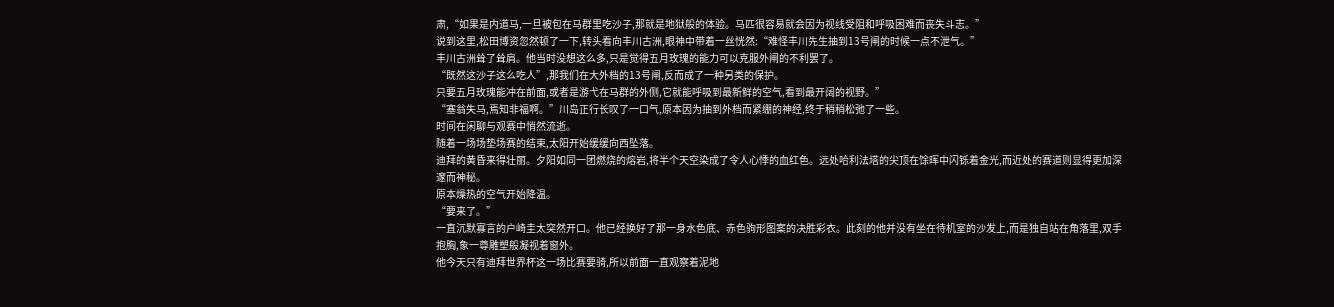肃,“如果是内道马,一旦被包在马群里吃沙子,那就是地狱般的体验。马匹很容易就会因为视线受阻和呼吸困难而丧失斗志。”
说到这里,松田博资忽然顿了一下,转头看向丰川古洲,眼神中带着一丝恍然:“难怪丰川先生抽到13号闸的时候一点不泄气。”
丰川古洲耸了耸肩。他当时没想这么多,只是觉得五月玫瑰的能力可以克服外闸的不利罢了。
“既然这沙子这么吃人”,那我们在大外档的13号闸,反而成了一种另类的保护。
只要五月玫瑰能冲在前面,或者是游弋在马群的外侧,它就能呼吸到最新鲜的空气,看到最开阔的视野。”
“塞翁失马,焉知非福啊。”川岛正行长叹了一口气,原本因为抽到外档而紧绷的神经,终于稍稍松弛了一些。
时间在闲聊与观赛中悄然流逝。
随着一场场垫场赛的结束,太阳开始缓缓向西坠落。
迪拜的黄昏来得壮丽。夕阳如同一团燃烧的熔岩,将半个天空染成了令人心悸的血红色。远处哈利法塔的尖顶在馀晖中闪铄着金光,而近处的赛道则显得更加深邃而神秘。
原本燥热的空气开始降温。
“要来了。”
一直沉默寡言的户崎圭太突然开口。他已经换好了那一身水色底、赤色驹形图案的决胜彩衣。此刻的他并没有坐在待机室的沙发上,而是独自站在角落里,双手抱胸,象一尊雕塑般凝视着窗外。
他今天只有迪拜世界杯这一场比赛要骑,所以前面一直观察着泥地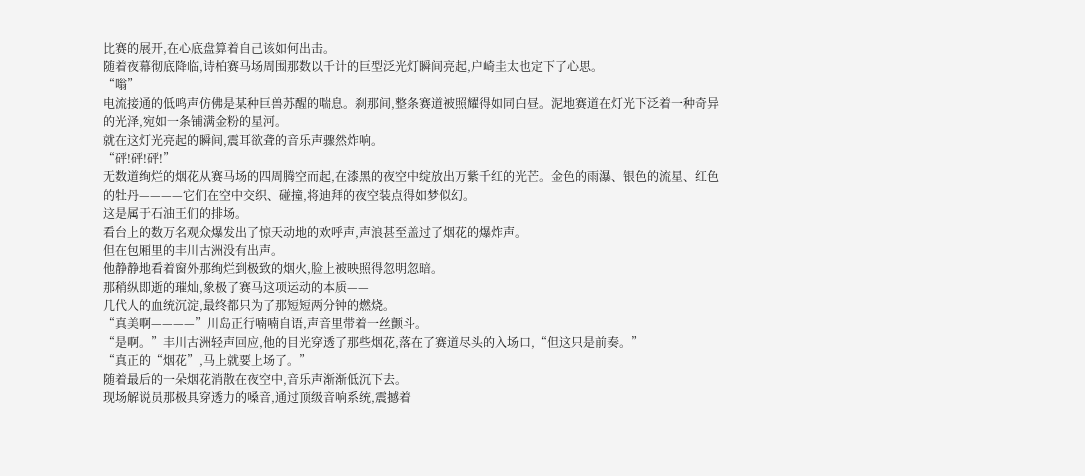比赛的展开,在心底盘算着自己该如何出击。
随着夜幕彻底降临,诗柏赛马场周围那数以千计的巨型泛光灯瞬间亮起,户崎圭太也定下了心思。
“嗡”
电流接通的低鸣声仿佛是某种巨兽苏醒的喘息。刹那间,整条赛道被照耀得如同白昼。泥地赛道在灯光下泛着一种奇异的光泽,宛如一条铺满金粉的星河。
就在这灯光亮起的瞬间,震耳欲聋的音乐声骤然炸响。
“砰!砰!砰!”
无数道绚烂的烟花从赛马场的四周腾空而起,在漆黑的夜空中绽放出万紫千红的光芒。金色的雨瀑、银色的流星、红色的牡丹————它们在空中交织、碰撞,将迪拜的夜空装点得如梦似幻。
这是属于石油王们的排场。
看台上的数万名观众爆发出了惊天动地的欢呼声,声浪甚至盖过了烟花的爆炸声。
但在包厢里的丰川古洲没有出声。
他静静地看着窗外那绚烂到极致的烟火,脸上被映照得忽明忽暗。
那稍纵即逝的璀灿,象极了赛马这项运动的本质——
几代人的血统沉淀,最终都只为了那短短两分钟的燃烧。
“真美啊————”川岛正行喃喃自语,声音里带着一丝颤斗。
“是啊。”丰川古洲轻声回应,他的目光穿透了那些烟花,落在了赛道尽头的入场口,“但这只是前奏。”
“真正的“烟花”,马上就要上场了。”
随着最后的一朵烟花消散在夜空中,音乐声渐渐低沉下去。
现场解说员那极具穿透力的嗓音,通过顶级音响系统,震撼着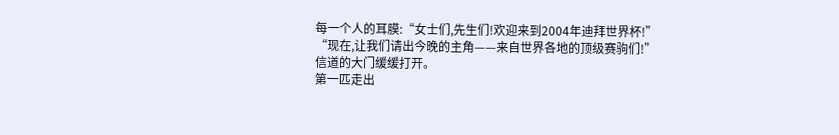每一个人的耳膜:“女士们,先生们!欢迎来到2004年迪拜世界杯!”
“现在,让我们请出今晚的主角——来自世界各地的顶级赛驹们!”
信道的大门缓缓打开。
第一匹走出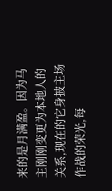来的是月满盈。因为马主刚刚变更为本地人的关系,现在的它身披主场作战的荣光,每